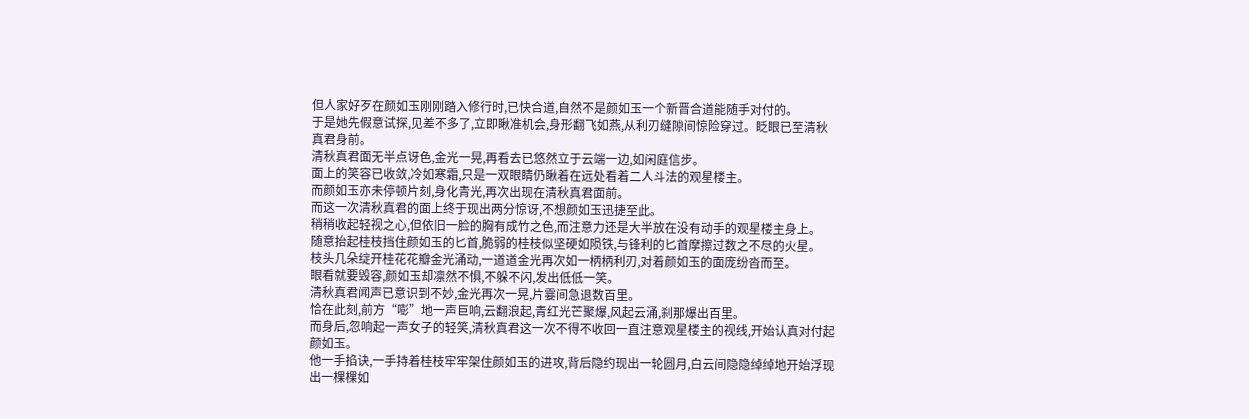但人家好歹在颜如玉刚刚踏入修行时,已快合道,自然不是颜如玉一个新晋合道能随手对付的。
于是她先假意试探,见差不多了,立即瞅准机会,身形翻飞如燕,从利刃缝隙间惊险穿过。眨眼已至清秋真君身前。
清秋真君面无半点讶色,金光一晃,再看去已悠然立于云端一边,如闲庭信步。
面上的笑容已收敛,冷如寒霜,只是一双眼睛仍瞅着在远处看着二人斗法的观星楼主。
而颜如玉亦未停顿片刻,身化青光,再次出现在清秋真君面前。
而这一次清秋真君的面上终于现出两分惊讶,不想颜如玉迅捷至此。
稍稍收起轻视之心,但依旧一脸的胸有成竹之色,而注意力还是大半放在没有动手的观星楼主身上。
随意抬起桂枝挡住颜如玉的匕首,脆弱的桂枝似坚硬如陨铁,与锋利的匕首摩擦过数之不尽的火星。
枝头几朵绽开桂花花瓣金光涌动,一道道金光再次如一柄柄利刃,对着颜如玉的面庞纷沓而至。
眼看就要毁容,颜如玉却凛然不惧,不躲不闪,发出低低一笑。
清秋真君闻声已意识到不妙,金光再次一晃,片霎间急退数百里。
恰在此刻,前方“嘭”地一声巨响,云翻浪起,青红光芒聚爆,风起云涌,刹那爆出百里。
而身后,忽响起一声女子的轻笑,清秋真君这一次不得不收回一直注意观星楼主的视线,开始认真对付起颜如玉。
他一手掐诀,一手持着桂枝牢牢架住颜如玉的进攻,背后隐约现出一轮圆月,白云间隐隐绰绰地开始浮现出一棵棵如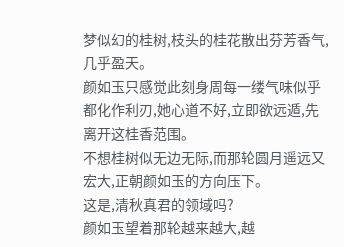梦似幻的桂树,枝头的桂花散出芬芳香气,几乎盈天。
颜如玉只感觉此刻身周每一缕气味似乎都化作利刃,她心道不好,立即欲远遁,先离开这桂香范围。
不想桂树似无边无际,而那轮圆月遥远又宏大,正朝颜如玉的方向压下。
这是,清秋真君的领域吗?
颜如玉望着那轮越来越大,越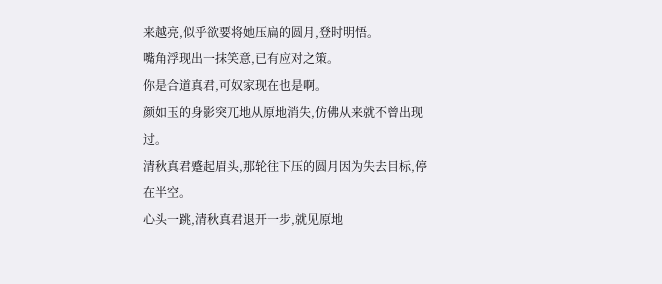来越亮,似乎欲要将她压扁的圆月,登时明悟。
嘴角浮现出一抹笑意,已有应对之策。
你是合道真君,可奴家现在也是啊。
颜如玉的身影突兀地从原地消失,仿佛从来就不曾出现过。
清秋真君蹙起眉头,那轮往下压的圆月因为失去目标,停在半空。
心头一跳,清秋真君退开一步,就见原地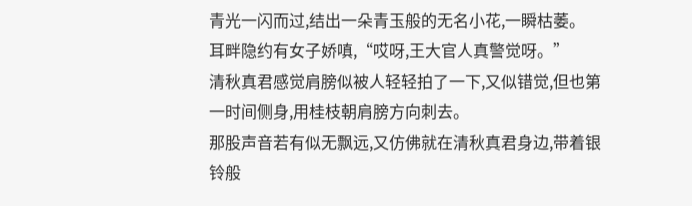青光一闪而过,结出一朵青玉般的无名小花,一瞬枯萎。
耳畔隐约有女子娇嗔,“哎呀,王大官人真警觉呀。”
清秋真君感觉肩膀似被人轻轻拍了一下,又似错觉,但也第一时间侧身,用桂枝朝肩膀方向刺去。
那股声音若有似无飘远,又仿佛就在清秋真君身边,带着银铃般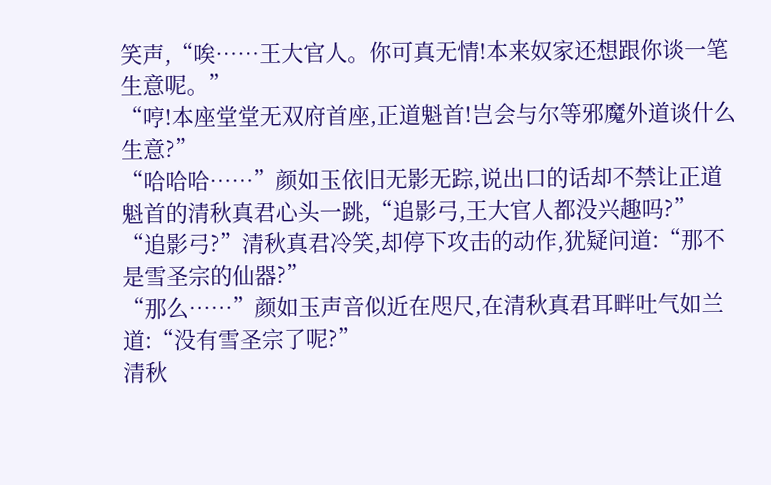笑声,“唉……王大官人。你可真无情!本来奴家还想跟你谈一笔生意呢。”
“哼!本座堂堂无双府首座,正道魁首!岂会与尔等邪魔外道谈什么生意?”
“哈哈哈……”颜如玉依旧无影无踪,说出口的话却不禁让正道魁首的清秋真君心头一跳,“追影弓,王大官人都没兴趣吗?”
“追影弓?”清秋真君冷笑,却停下攻击的动作,犹疑问道:“那不是雪圣宗的仙器?”
“那么……”颜如玉声音似近在咫尺,在清秋真君耳畔吐气如兰道:“没有雪圣宗了呢?”
清秋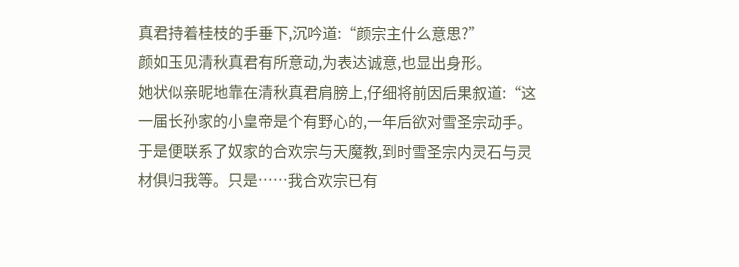真君持着桂枝的手垂下,沉吟道:“颜宗主什么意思?”
颜如玉见清秋真君有所意动,为表达诚意,也显出身形。
她状似亲昵地靠在清秋真君肩膀上,仔细将前因后果叙道:“这一届长孙家的小皇帝是个有野心的,一年后欲对雪圣宗动手。于是便联系了奴家的合欢宗与天魔教,到时雪圣宗内灵石与灵材俱归我等。只是……我合欢宗已有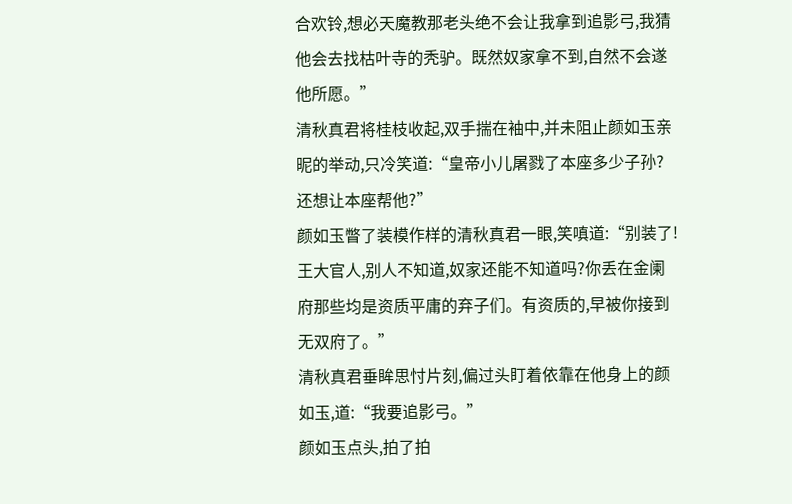合欢铃,想必天魔教那老头绝不会让我拿到追影弓,我猜他会去找枯叶寺的秃驴。既然奴家拿不到,自然不会遂他所愿。”
清秋真君将桂枝收起,双手揣在袖中,并未阻止颜如玉亲昵的举动,只冷笑道:“皇帝小儿屠戮了本座多少子孙?还想让本座帮他?”
颜如玉瞥了装模作样的清秋真君一眼,笑嗔道:“别装了!王大官人,别人不知道,奴家还能不知道吗?你丢在金阑府那些均是资质平庸的弃子们。有资质的,早被你接到无双府了。”
清秋真君垂眸思忖片刻,偏过头盯着依靠在他身上的颜如玉,道:“我要追影弓。”
颜如玉点头,拍了拍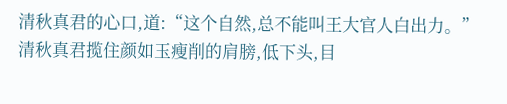清秋真君的心口,道:“这个自然,总不能叫王大官人白出力。”
清秋真君揽住颜如玉瘦削的肩膀,低下头,目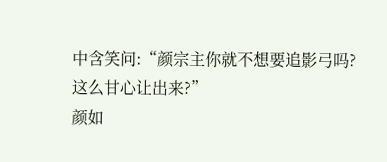中含笑问:“颜宗主你就不想要追影弓吗?这么甘心让出来?”
颜如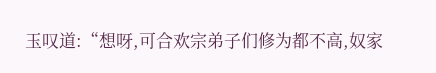玉叹道:“想呀,可合欢宗弟子们修为都不高,奴家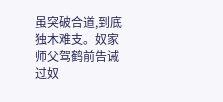虽突破合道,到底独木难支。奴家师父驾鹤前告诫过奴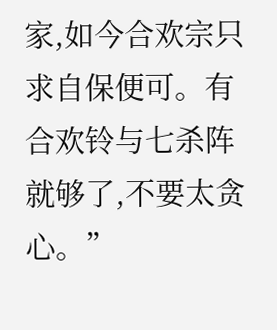家,如今合欢宗只求自保便可。有合欢铃与七杀阵就够了,不要太贪心。”